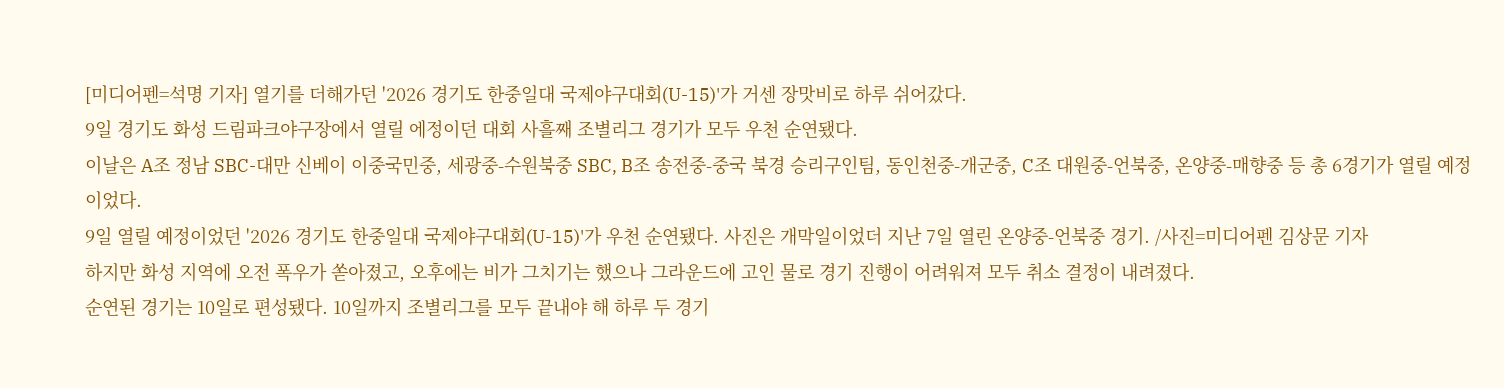[미디어펜=석명 기자] 열기를 더해가던 '2026 경기도 한중일대 국제야구대회(U-15)'가 거센 장맛비로 하루 쉬어갔다.
9일 경기도 화성 드림파크야구장에서 열릴 에정이던 대회 사흘째 조별리그 경기가 모두 우천 순연됐다.
이날은 A조 정남 SBC-대만 신베이 이중국민중, 세광중-수원북중 SBC, B조 송전중-중국 북경 승리구인팀, 동인천중-개군중, C조 대원중-언북중, 온양중-매향중 등 총 6경기가 열릴 예정이었다.
9일 열릴 예정이었던 '2026 경기도 한중일대 국제야구대회(U-15)'가 우천 순연됐다. 사진은 개막일이었더 지난 7일 열린 온양중-언북중 경기. /사진=미디어펜 김상문 기자
하지만 화성 지역에 오전 폭우가 쏟아졌고, 오후에는 비가 그치기는 했으나 그라운드에 고인 물로 경기 진행이 어려워져 모두 취소 결정이 내려졌다.
순연된 경기는 10일로 편성됐다. 10일까지 조별리그를 모두 끝내야 해 하루 두 경기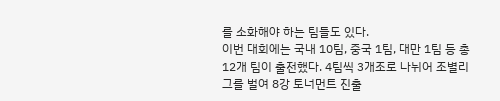를 소화해야 하는 팀들도 있다.
이번 대회에는 국내 10팀, 중국 1팀, 대만 1팀 등 총 12개 팀이 출전했다. 4팀씩 3개조로 나뉘어 조별리그를 벌여 8강 토너먼트 진출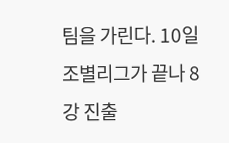팀을 가린다. 10일 조별리그가 끝나 8강 진출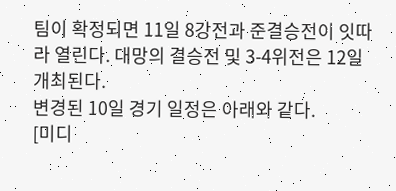팀이 확정되면 11일 8강전과 준결승전이 잇따라 열린다. 대망의 결승전 및 3-4위전은 12일 개최된다.
변경된 10일 경기 일정은 아래와 같다.
[미디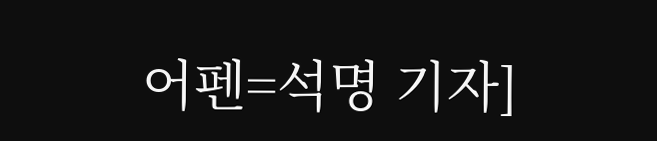어펜=석명 기자]